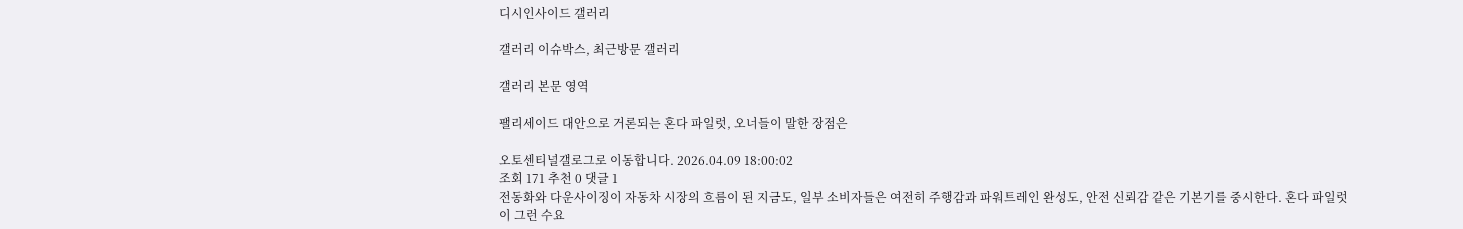디시인사이드 갤러리

갤러리 이슈박스, 최근방문 갤러리

갤러리 본문 영역

팰리세이드 대안으로 거론되는 혼다 파일럿, 오너들이 말한 장점은

오토센티널갤로그로 이동합니다. 2026.04.09 18:00:02
조회 171 추천 0 댓글 1
전동화와 다운사이징이 자동차 시장의 흐름이 된 지금도, 일부 소비자들은 여전히 주행감과 파워트레인 완성도, 안전 신뢰감 같은 기본기를 중시한다. 혼다 파일럿이 그런 수요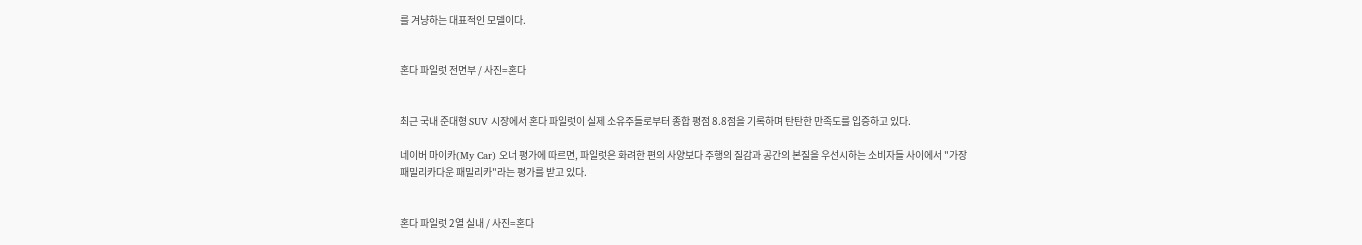를 겨냥하는 대표적인 모델이다.


혼다 파일럿 전면부 / 사진=혼다


최근 국내 준대형 SUV 시장에서 혼다 파일럿이 실제 소유주들로부터 종합 평점 8.8점을 기록하며 탄탄한 만족도를 입증하고 있다.

네이버 마이카(My Car) 오너 평가에 따르면, 파일럿은 화려한 편의 사양보다 주행의 질감과 공간의 본질을 우선시하는 소비자들 사이에서 "가장 패밀리카다운 패밀리카"라는 평가를 받고 있다.


혼다 파일럿 2열 실내 / 사진=혼다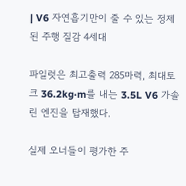| V6 자연흡기만이 줄 수 있는 정제된 주행 질감 4세대

파일럿은 최고출력 285마력, 최대토크 36.2kg·m를 내는 3.5L V6 가솔린 엔진을 탑재했다.

실제 오너들이 평가한 주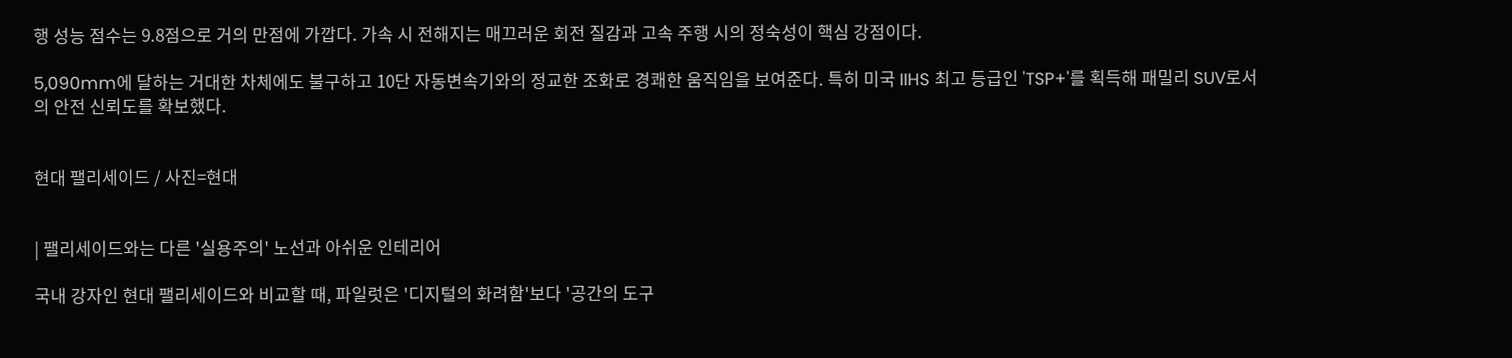행 성능 점수는 9.8점으로 거의 만점에 가깝다. 가속 시 전해지는 매끄러운 회전 질감과 고속 주행 시의 정숙성이 핵심 강점이다.

5,090mm에 달하는 거대한 차체에도 불구하고 10단 자동변속기와의 정교한 조화로 경쾌한 움직임을 보여준다. 특히 미국 IIHS 최고 등급인 'TSP+'를 획득해 패밀리 SUV로서의 안전 신뢰도를 확보했다.


현대 팰리세이드 / 사진=현대


| 팰리세이드와는 다른 '실용주의' 노선과 아쉬운 인테리어

국내 강자인 현대 팰리세이드와 비교할 때, 파일럿은 '디지털의 화려함'보다 '공간의 도구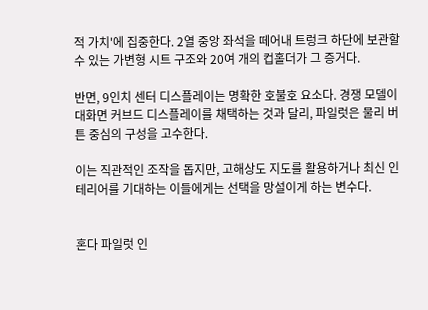적 가치'에 집중한다. 2열 중앙 좌석을 떼어내 트렁크 하단에 보관할 수 있는 가변형 시트 구조와 20여 개의 컵홀더가 그 증거다.

반면, 9인치 센터 디스플레이는 명확한 호불호 요소다. 경쟁 모델이 대화면 커브드 디스플레이를 채택하는 것과 달리, 파일럿은 물리 버튼 중심의 구성을 고수한다.

이는 직관적인 조작을 돕지만, 고해상도 지도를 활용하거나 최신 인테리어를 기대하는 이들에게는 선택을 망설이게 하는 변수다.


혼다 파일럿 인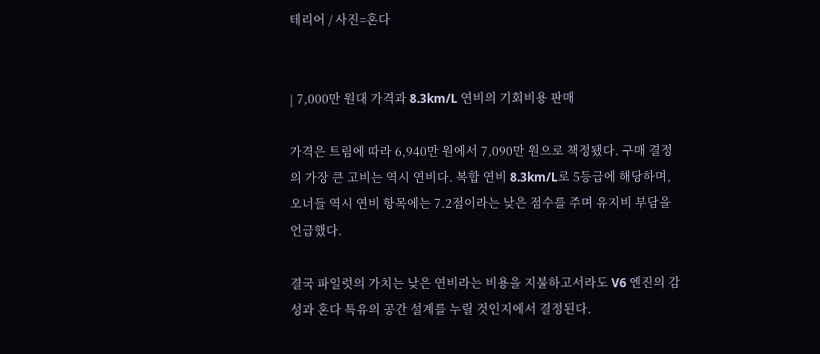테리어 / 사진=혼다


| 7,000만 원대 가격과 8.3km/L 연비의 기회비용 판매

가격은 트림에 따라 6,940만 원에서 7,090만 원으로 책정됐다. 구매 결정의 가장 큰 고비는 역시 연비다. 복합 연비 8.3km/L로 5등급에 해당하며, 오너들 역시 연비 항목에는 7.2점이라는 낮은 점수를 주며 유지비 부담을 언급했다.

결국 파일럿의 가치는 낮은 연비라는 비용을 지불하고서라도 V6 엔진의 감성과 혼다 특유의 공간 설계를 누릴 것인지에서 결정된다.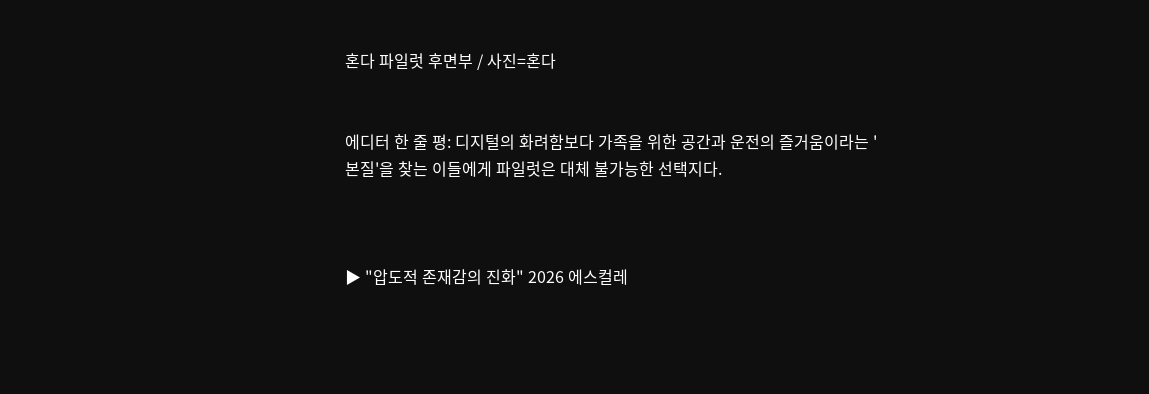혼다 파일럿 후면부 / 사진=혼다


에디터 한 줄 평: 디지털의 화려함보다 가족을 위한 공간과 운전의 즐거움이라는 '본질'을 찾는 이들에게 파일럿은 대체 불가능한 선택지다.



▶ "압도적 존재감의 진화" 2026 에스컬레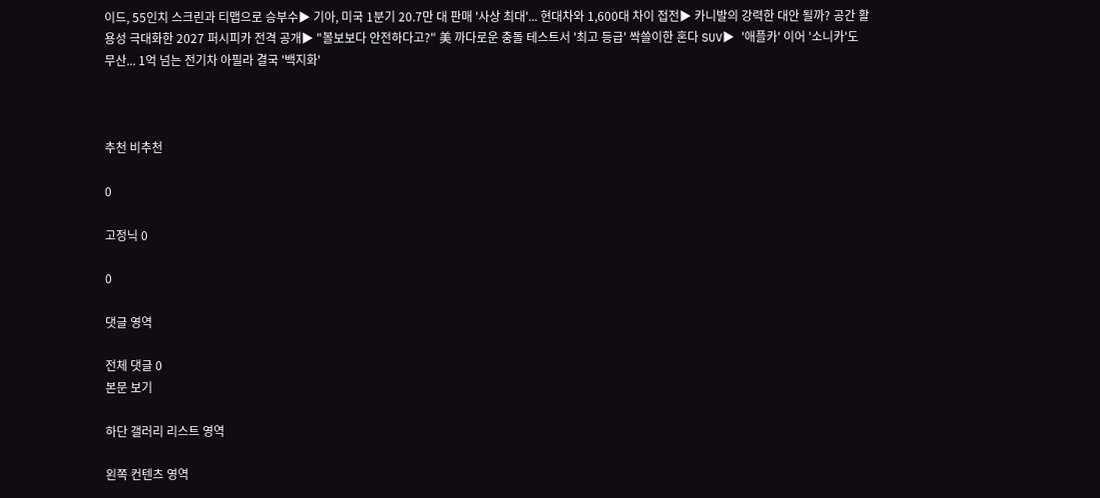이드, 55인치 스크린과 티맵으로 승부수▶ 기아, 미국 1분기 20.7만 대 판매 '사상 최대'... 현대차와 1,600대 차이 접전▶ 카니발의 강력한 대안 될까? 공간 활용성 극대화한 2027 퍼시피카 전격 공개▶ "볼보보다 안전하다고?" 美 까다로운 충돌 테스트서 '최고 등급' 싹쓸이한 혼다 SUV▶ '애플카' 이어 '소니카'도 무산... 1억 넘는 전기차 아필라 결국 '백지화'



추천 비추천

0

고정닉 0

0

댓글 영역

전체 댓글 0
본문 보기

하단 갤러리 리스트 영역

왼쪽 컨텐츠 영역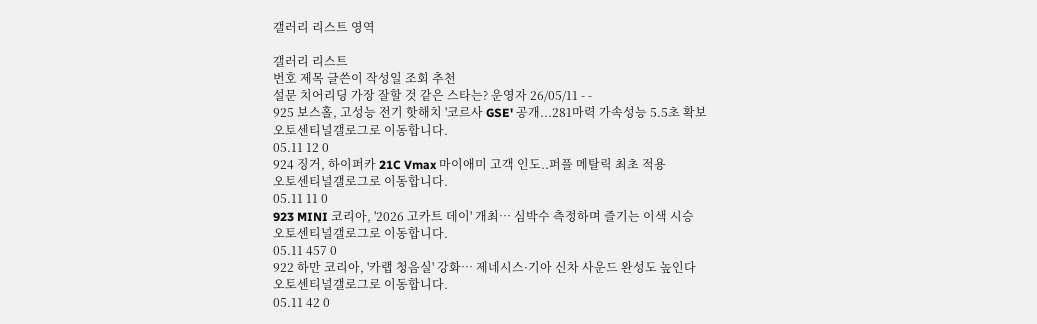갤러리 리스트 영역

갤러리 리스트
번호 제목 글쓴이 작성일 조회 추천
설문 치어리딩 가장 잘할 것 같은 스타는? 운영자 26/05/11 - -
925 보스홀, 고성능 전기 핫해치 '코르사 GSE' 공개...281마력 가속성능 5.5초 확보
오토센티널갤로그로 이동합니다.
05.11 12 0
924 징거, 하이퍼카 21C Vmax 마이애미 고객 인도..퍼플 메탈릭 최초 적용
오토센티널갤로그로 이동합니다.
05.11 11 0
923 MINI 코리아, '2026 고카트 데이' 개최… 심박수 측정하며 즐기는 이색 시승
오토센티널갤로그로 이동합니다.
05.11 457 0
922 하만 코리아, '카랩 청음실' 강화… 제네시스·기아 신차 사운드 완성도 높인다
오토센티널갤로그로 이동합니다.
05.11 42 0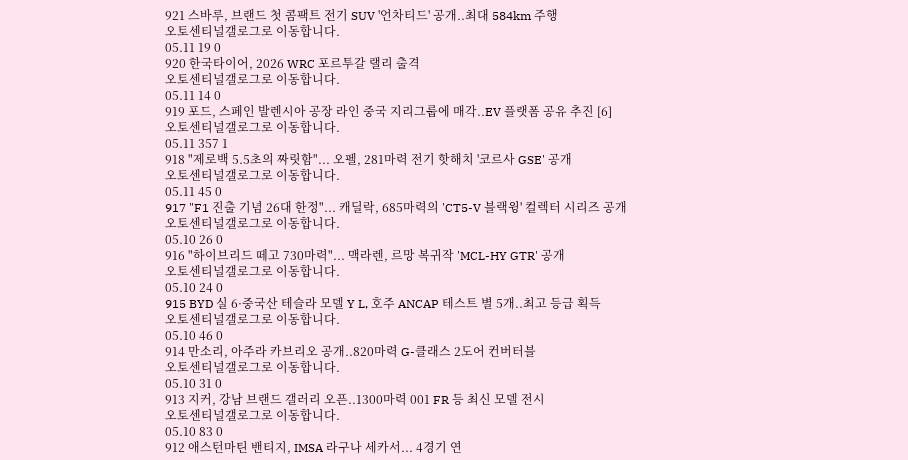921 스바루, 브랜드 첫 콤팩트 전기 SUV '언차티드' 공개..최대 584km 주행
오토센티널갤로그로 이동합니다.
05.11 19 0
920 한국타이어, 2026 WRC 포르투갈 랠리 출격
오토센티널갤로그로 이동합니다.
05.11 14 0
919 포드, 스페인 발렌시아 공장 라인 중국 지리그룹에 매각..EV 플랫폼 공유 추진 [6]
오토센티널갤로그로 이동합니다.
05.11 357 1
918 "제로백 5.5초의 짜릿함"... 오펠, 281마력 전기 핫해치 '코르사 GSE' 공개
오토센티널갤로그로 이동합니다.
05.11 45 0
917 "F1 진출 기념 26대 한정"... 캐딜락, 685마력의 'CT5-V 블랙윙' 컬렉터 시리즈 공개
오토센티널갤로그로 이동합니다.
05.10 26 0
916 "하이브리드 떼고 730마력"... 맥라렌, 르망 복귀작 'MCL-HY GTR' 공개
오토센티널갤로그로 이동합니다.
05.10 24 0
915 BYD 실 6·중국산 테슬라 모델 Y L, 호주 ANCAP 테스트 별 5개..최고 등급 획득
오토센티널갤로그로 이동합니다.
05.10 46 0
914 만소리, 아주라 카브리오 공개..820마력 G-클래스 2도어 컨버터블
오토센티널갤로그로 이동합니다.
05.10 31 0
913 지커, 강남 브랜드 갤러리 오픈..1300마력 001 FR 등 최신 모델 전시
오토센티널갤로그로 이동합니다.
05.10 83 0
912 애스턴마틴 밴티지, IMSA 라구나 세카서... 4경기 연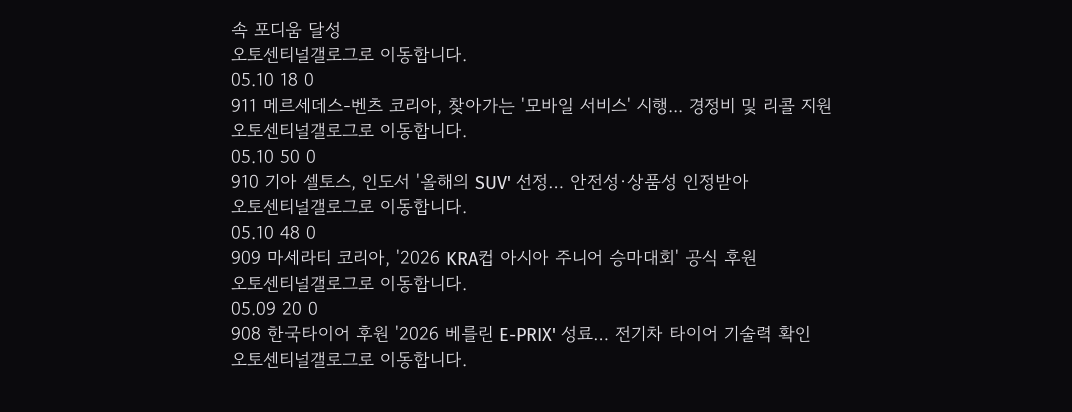속 포디움 달성
오토센티널갤로그로 이동합니다.
05.10 18 0
911 메르세데스-벤츠 코리아, 찾아가는 '모바일 서비스' 시행... 경정비 및 리콜 지원
오토센티널갤로그로 이동합니다.
05.10 50 0
910 기아 셀토스, 인도서 '올해의 SUV' 선정… 안전성·상품성 인정받아
오토센티널갤로그로 이동합니다.
05.10 48 0
909 마세라티 코리아, '2026 KRA컵 아시아 주니어 승마대회' 공식 후원
오토센티널갤로그로 이동합니다.
05.09 20 0
908 한국타이어 후원 '2026 베를린 E-PRIX' 성료… 전기차 타이어 기술력 확인
오토센티널갤로그로 이동합니다.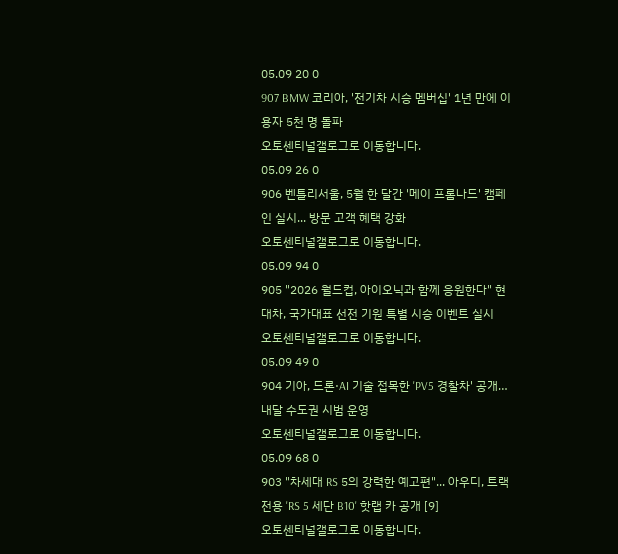05.09 20 0
907 BMW 코리아, '전기차 시승 멤버십' 1년 만에 이용자 5천 명 돌파
오토센티널갤로그로 이동합니다.
05.09 26 0
906 벤틀리서울, 5월 한 달간 '메이 프롬나드' 캠페인 실시... 방문 고객 혜택 강화
오토센티널갤로그로 이동합니다.
05.09 94 0
905 "2026 월드컵, 아이오닉과 함께 응원한다" 현대차, 국가대표 선전 기원 특별 시승 이벤트 실시
오토센티널갤로그로 이동합니다.
05.09 49 0
904 기아, 드론·AI 기술 접목한 'PV5 경찰차' 공개… 내달 수도권 시범 운영
오토센티널갤로그로 이동합니다.
05.09 68 0
903 "차세대 RS 5의 강력한 예고편"... 아우디, 트랙 전용 'RS 5 세단 B10' 핫랩 카 공개 [9]
오토센티널갤로그로 이동합니다.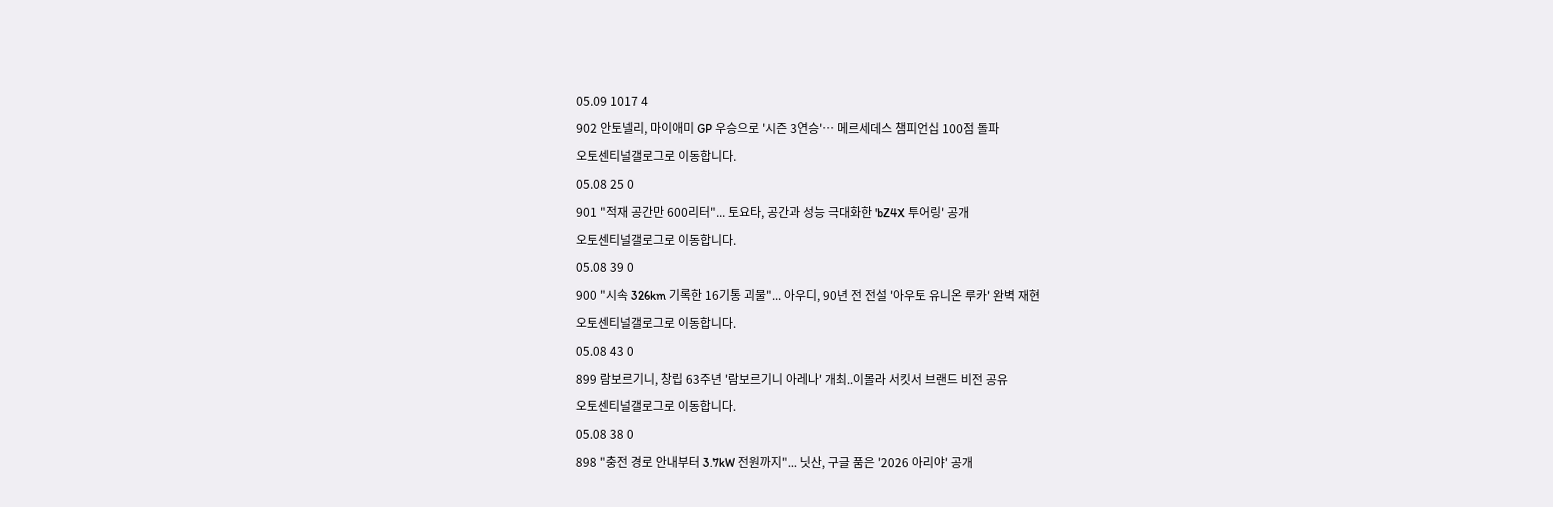05.09 1017 4
902 안토넬리, 마이애미 GP 우승으로 '시즌 3연승'… 메르세데스 챔피언십 100점 돌파
오토센티널갤로그로 이동합니다.
05.08 25 0
901 "적재 공간만 600리터"... 토요타, 공간과 성능 극대화한 'bZ4X 투어링' 공개
오토센티널갤로그로 이동합니다.
05.08 39 0
900 "시속 326km 기록한 16기통 괴물"... 아우디, 90년 전 전설 '아우토 유니온 루카' 완벽 재현
오토센티널갤로그로 이동합니다.
05.08 43 0
899 람보르기니, 창립 63주년 '람보르기니 아레나' 개최..이몰라 서킷서 브랜드 비전 공유
오토센티널갤로그로 이동합니다.
05.08 38 0
898 "충전 경로 안내부터 3.7kW 전원까지"... 닛산, 구글 품은 '2026 아리야' 공개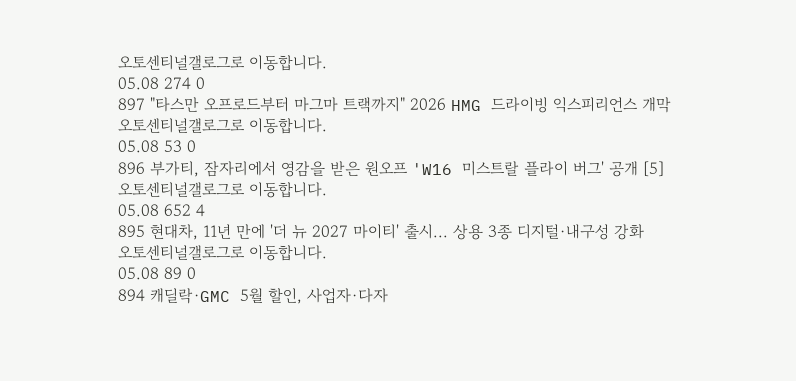오토센티널갤로그로 이동합니다.
05.08 274 0
897 "타스만 오프로드부터 마그마 트랙까지" 2026 HMG 드라이빙 익스피리언스 개막
오토센티널갤로그로 이동합니다.
05.08 53 0
896 부가티, 잠자리에서 영감을 받은 원오프 'W16 미스트랄 플라이 버그' 공개 [5]
오토센티널갤로그로 이동합니다.
05.08 652 4
895 현대차, 11년 만에 '더 뉴 2027 마이티' 출시... 상용 3종 디지털·내구성 강화
오토센티널갤로그로 이동합니다.
05.08 89 0
894 캐딜락·GMC 5월 할인, 사업자·다자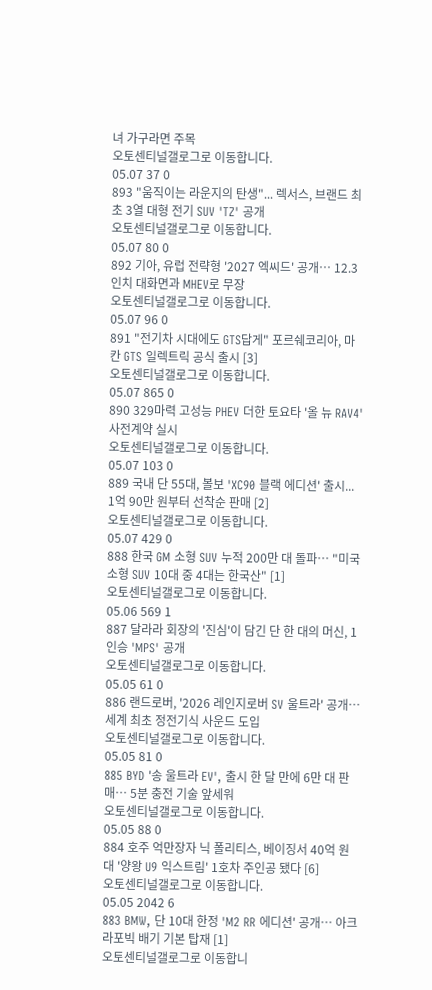녀 가구라면 주목
오토센티널갤로그로 이동합니다.
05.07 37 0
893 "움직이는 라운지의 탄생"... 렉서스, 브랜드 최초 3열 대형 전기 SUV 'TZ' 공개
오토센티널갤로그로 이동합니다.
05.07 80 0
892 기아, 유럽 전략형 '2027 엑씨드' 공개… 12.3인치 대화면과 MHEV로 무장
오토센티널갤로그로 이동합니다.
05.07 96 0
891 "전기차 시대에도 GTS답게" 포르쉐코리아, 마칸 GTS 일렉트릭 공식 출시 [3]
오토센티널갤로그로 이동합니다.
05.07 865 0
890 329마력 고성능 PHEV 더한 토요타 '올 뉴 RAV4' 사전계약 실시
오토센티널갤로그로 이동합니다.
05.07 103 0
889 국내 단 55대, 볼보 'XC90 블랙 에디션' 출시... 1억 90만 원부터 선착순 판매 [2]
오토센티널갤로그로 이동합니다.
05.07 429 0
888 한국 GM 소형 SUV 누적 200만 대 돌파… "미국 소형 SUV 10대 중 4대는 한국산" [1]
오토센티널갤로그로 이동합니다.
05.06 569 1
887 달라라 회장의 '진심'이 담긴 단 한 대의 머신, 1인승 'MPS' 공개
오토센티널갤로그로 이동합니다.
05.05 61 0
886 랜드로버, '2026 레인지로버 SV 울트라' 공개… 세계 최초 정전기식 사운드 도입
오토센티널갤로그로 이동합니다.
05.05 81 0
885 BYD '송 울트라 EV', 출시 한 달 만에 6만 대 판매… 5분 충전 기술 앞세워
오토센티널갤로그로 이동합니다.
05.05 88 0
884 호주 억만장자 닉 폴리티스, 베이징서 40억 원대 '양왕 U9 익스트림' 1호차 주인공 됐다 [6]
오토센티널갤로그로 이동합니다.
05.05 2042 6
883 BMW, 단 10대 한정 'M2 RR 에디션' 공개… 아크라포빅 배기 기본 탑재 [1]
오토센티널갤로그로 이동합니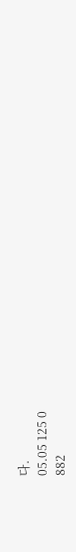다.
05.05 125 0
882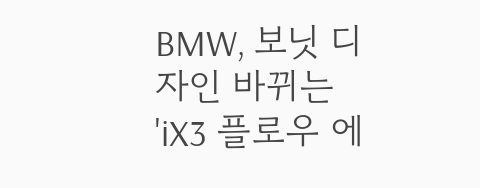BMW, 보닛 디자인 바뀌는 'iX3 플로우 에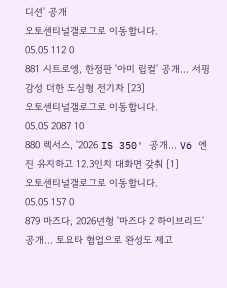디션' 공개
오토센티널갤로그로 이동합니다.
05.05 112 0
881 시트로엥, 한정판 '아미 립컬' 공개… 서핑 감성 더한 도심형 전기차 [23]
오토센티널갤로그로 이동합니다.
05.05 2087 10
880 렉서스, '2026 IS 350' 공개… V6 엔진 유지하고 12.3인치 대화면 갖춰 [1]
오토센티널갤로그로 이동합니다.
05.05 157 0
879 마즈다, 2026년형 '마즈다 2 하이브리드' 공개… 토요타 협업으로 완성도 제고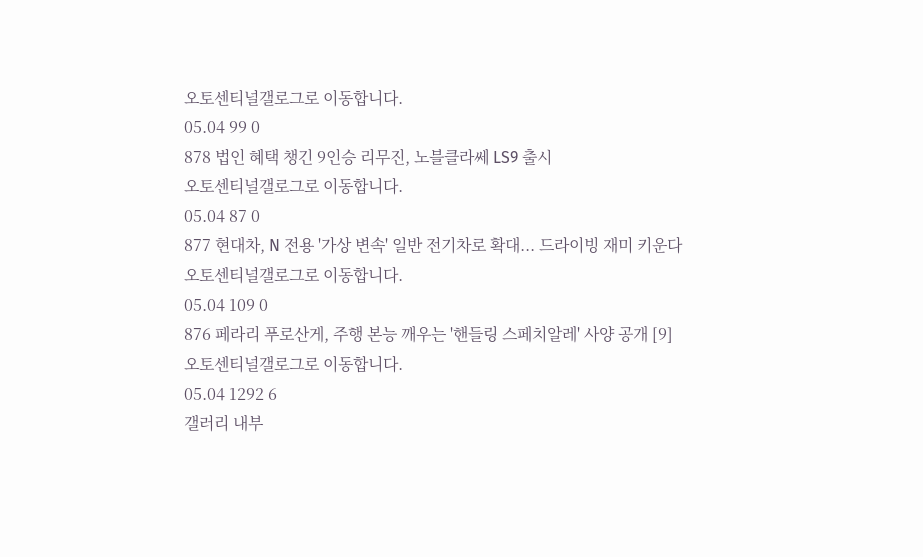오토센티널갤로그로 이동합니다.
05.04 99 0
878 법인 혜택 챙긴 9인승 리무진, 노블클라쎄 LS9 출시
오토센티널갤로그로 이동합니다.
05.04 87 0
877 현대차, N 전용 '가상 변속' 일반 전기차로 확대... 드라이빙 재미 키운다
오토센티널갤로그로 이동합니다.
05.04 109 0
876 페라리 푸로산게, 주행 본능 깨우는 '핸들링 스페치알레' 사양 공개 [9]
오토센티널갤로그로 이동합니다.
05.04 1292 6
갤러리 내부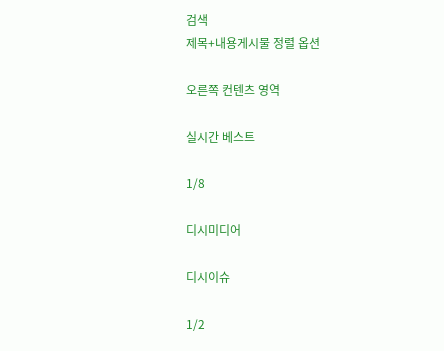검색
제목+내용게시물 정렬 옵션

오른쪽 컨텐츠 영역

실시간 베스트

1/8

디시미디어

디시이슈

1/2